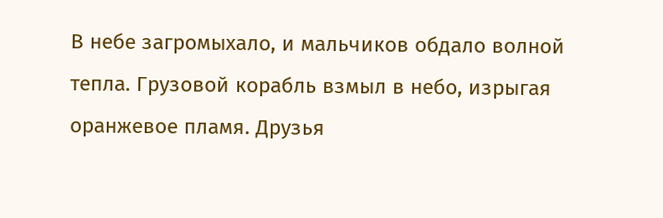В небе загромыхало, и мальчиков обдало волной тепла. Грузовой корабль взмыл в небо, изрыгая оранжевое пламя. Друзья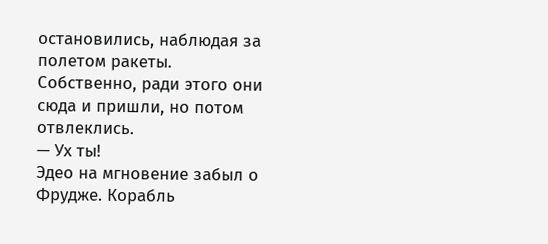остановились, наблюдая за полетом ракеты.
Собственно, ради этого они сюда и пришли, но потом отвлеклись.
— Ух ты!
Эдео на мгновение забыл о Фрудже. Корабль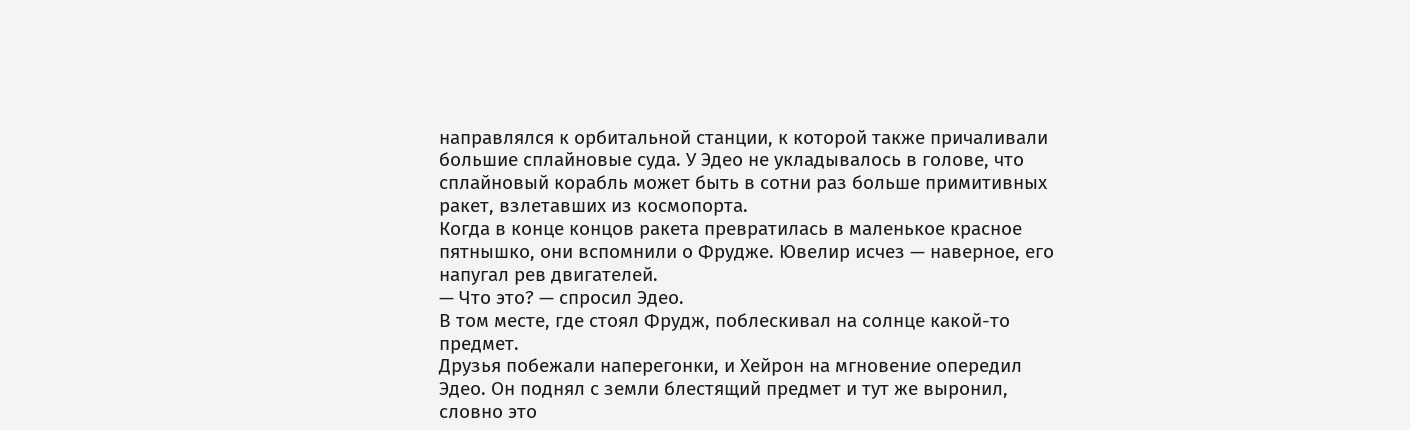направлялся к орбитальной станции, к которой также причаливали большие сплайновые суда. У Эдео не укладывалось в голове, что сплайновый корабль может быть в сотни раз больше примитивных ракет, взлетавших из космопорта.
Когда в конце концов ракета превратилась в маленькое красное пятнышко, они вспомнили о Фрудже. Ювелир исчез — наверное, его напугал рев двигателей.
— Что это? — спросил Эдео.
В том месте, где стоял Фрудж, поблескивал на солнце какой-то предмет.
Друзья побежали наперегонки, и Хейрон на мгновение опередил Эдео. Он поднял с земли блестящий предмет и тут же выронил, словно это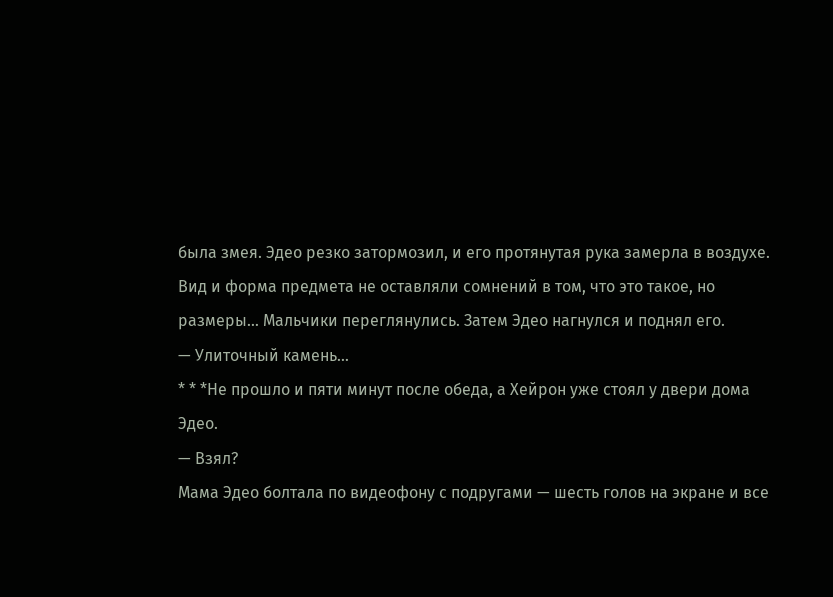была змея. Эдео резко затормозил, и его протянутая рука замерла в воздухе. Вид и форма предмета не оставляли сомнений в том, что это такое, но размеры… Мальчики переглянулись. Затем Эдео нагнулся и поднял его.
— Улиточный камень…
* * *Не прошло и пяти минут после обеда, а Хейрон уже стоял у двери дома Эдео.
— Взял?
Мама Эдео болтала по видеофону с подругами — шесть голов на экране и все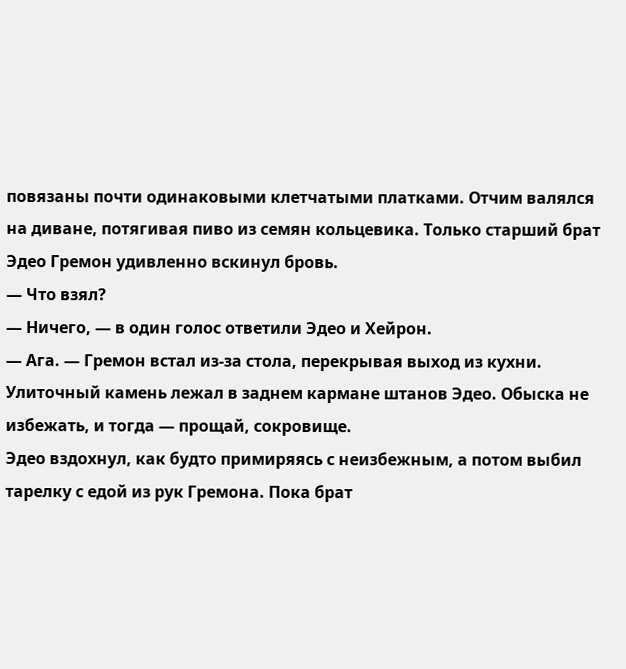повязаны почти одинаковыми клетчатыми платками. Отчим валялся на диване, потягивая пиво из семян кольцевика. Только старший брат Эдео Гремон удивленно вскинул бровь.
— Что взял?
— Ничего, — в один голос ответили Эдео и Хейрон.
— Ага. — Гремон встал из-за стола, перекрывая выход из кухни.
Улиточный камень лежал в заднем кармане штанов Эдео. Обыска не избежать, и тогда — прощай, сокровище.
Эдео вздохнул, как будто примиряясь с неизбежным, а потом выбил тарелку с едой из рук Гремона. Пока брат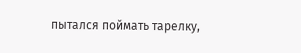пытался поймать тарелку,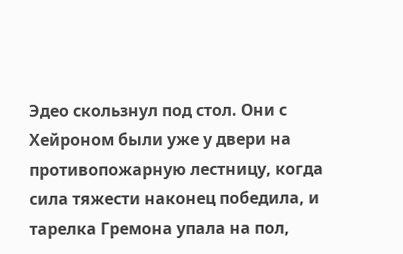Эдео скользнул под стол. Они с Хейроном были уже у двери на противопожарную лестницу, когда сила тяжести наконец победила, и тарелка Гремона упала на пол,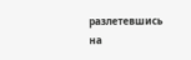разлетевшись на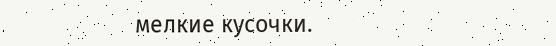мелкие кусочки.